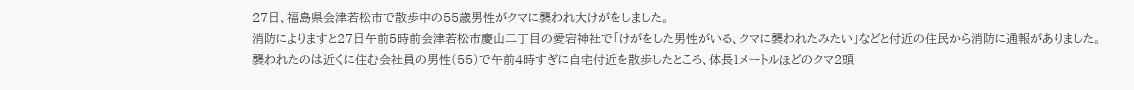27日、福島県会津若松市で散歩中の55歳男性がクマに襲われ大けがをしました。
消防によりますと27日午前5時前会津若松市慶山二丁目の愛宕神社で「けがをした男性がいる、クマに襲われたみたい」などと付近の住民から消防に通報がありました。
襲われたのは近くに住む会社員の男性(55)で午前4時すぎに自宅付近を散歩したところ、体長1メートルほどのクマ2頭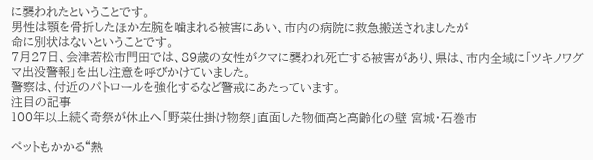に襲われたということです。
男性は顎を骨折したほか左腕を噛まれる被害にあい、市内の病院に救急搬送されましたが
命に別状はないということです。
7月27日、会津若松市門田では、89歳の女性がクマに襲われ死亡する被害があり、県は、市内全域に「ツキノワグマ出没警報」を出し注意を呼びかけていました。
警察は、付近のパトロールを強化するなど警戒にあたっています。
注目の記事
100年以上続く奇祭が休止へ「野菜仕掛け物祭」直面した物価高と高齢化の壁 宮城・石巻市

ペットもかかる“熱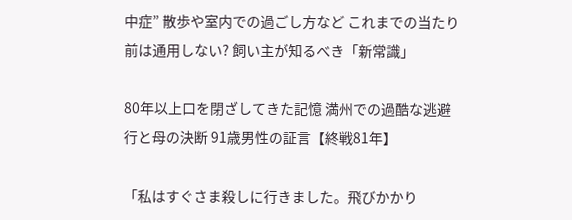中症” 散歩や室内での過ごし方など これまでの当たり前は通用しない? 飼い主が知るべき「新常識」

80年以上口を閉ざしてきた記憶 満州での過酷な逃避行と母の決断 91歳男性の証言【終戦81年】

「私はすぐさま殺しに行きました。飛びかかり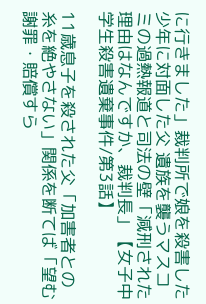に行きました」裁判所で娘を殺害した少年に対面した父 遺族を襲うマスコミの過熱報道と司法の壁「減刑された理由はなんですか、裁判長」【女子中学生殺害遺棄事件/第3話】

11歳息子を殺された父「加害者との糸を絶やさない」関係を断てば「望む謝罪・賠償すら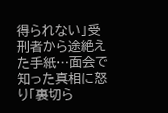得られない」受刑者から途絶えた手紙…面会で知った真相に怒り「裏切ら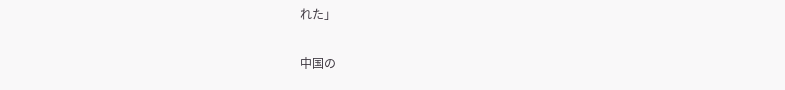れた」

中国の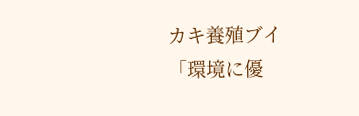カキ養殖ブイ「環境に優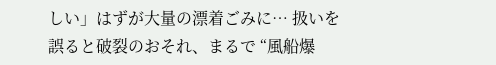しい」はずが大量の漂着ごみに… 扱いを誤ると破裂のおそれ、まるで “風船爆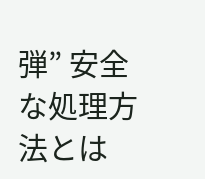弾” 安全な処理方法とは